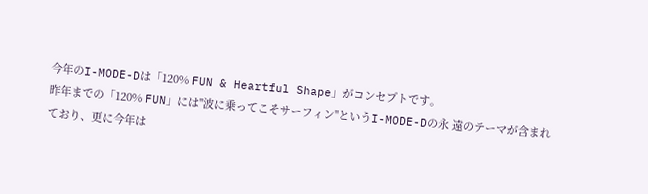今年のI-MODE-Dは「120% FUN & Heartful Shape」がコンセプトです。
昨年までの「120% FUN」には"波に乗ってこそサーフィン"というI-MODE-Dの永 遠のテーマが含まれており、更に今年は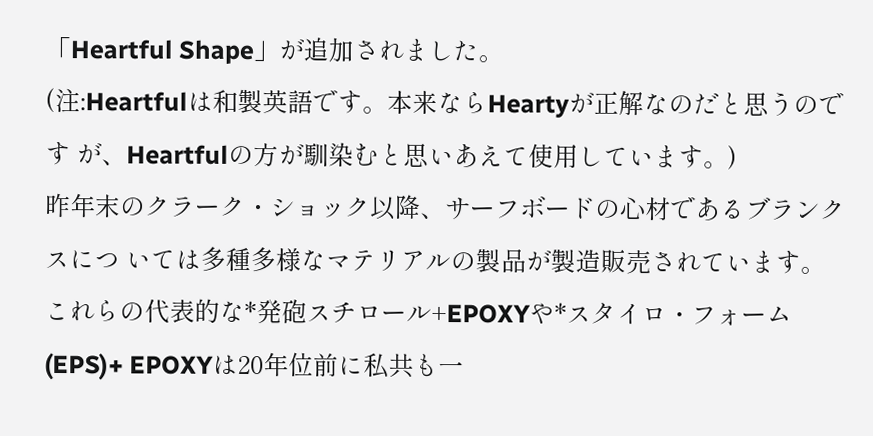「Heartful Shape」が追加されました。
(注:Heartfulは和製英語です。本来ならHeartyが正解なのだと思うのです が、Heartfulの方が馴染むと思いあえて使用しています。)
昨年末のクラーク・ショック以降、サーフボードの心材であるブランクスにつ いては多種多様なマテリアルの製品が製造販売されています。
これらの代表的な*発砲スチロール+EPOXYや*スタイロ・フォーム(EPS)+ EPOXYは20年位前に私共も一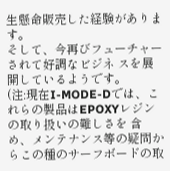生懸命販売した経験があります。
そして、今再びフューチャーされて好調なビジネ スを展開しているようです。
(注:現在I-MODE-Dでは、これらの製品はEPOXYレジンの取り扱いの難しさを 含め、メンテナンス等の疑問からこの種のサーフボードの取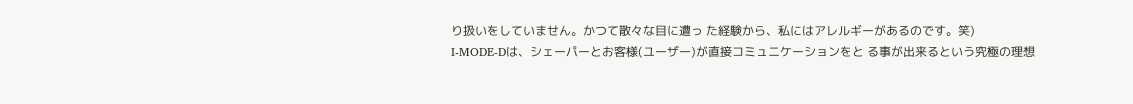り扱いをしていません。かつて散々な目に遭っ た経験から、私にはアレルギーがあるのです。笑)
I-MODE-Dは、シェーパーとお客様(ユーザー)が直接コミュニケーションをと る事が出来るという究極の理想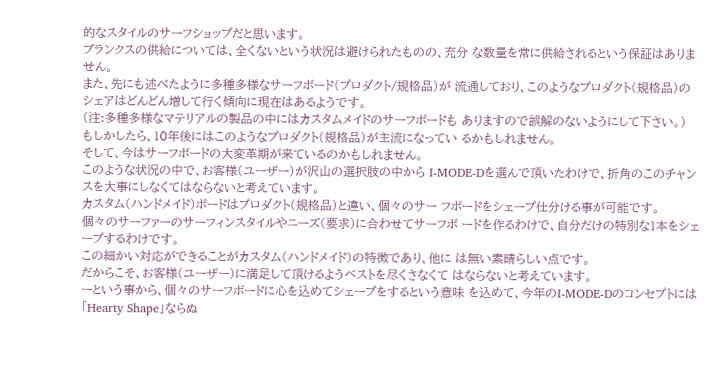的なスタイルのサーフショップだと思います。
ブランクスの供給については、全くないという状況は避けられたものの、充分 な数量を常に供給されるという保証はありません。
また、先にも述べたように多種多様なサーフボード(プロダクト/規格品)が 流通しており、このようなプロダクト(規格品)のシェアはどんどん増して行く傾向に現在はあるようです。
(注:多種多様なマテリアルの製品の中にはカスタムメイドのサーフボードも ありますので誤解のないようにして下さい。)
もしかしたら、10年後にはこのようなプロダクト(規格品)が主流になってい るかもしれません。
そして、今はサーフボードの大変革期が来ているのかもしれません。
このような状況の中で、お客様(ユーザー)が沢山の選択肢の中から I-MODE-Dを選んで頂いたわけで、折角のこのチャンスを大事にしなくてはならないと考えています。
カスタム(ハンドメイド)ボードはプロダクト(規格品)と違い、個々のサー フボードをシェープ仕分ける事が可能です。
個々のサーファーのサーフィンスタイルやニーズ(要求)に合わせてサーフボ ードを作るわけで、自分だけの特別な1本をシェープするわけです。
この細かい対応ができることがカスタム(ハンドメイド)の特徴であり、他に は無い素晴らしい点です。
だからこそ、お客様(ユーザー)に満足して頂けるようベストを尽くさなくて はならないと考えています。
ーという事から、個々のサーフボードに心を込めてシェープをするという意味 を込めて、今年のI-MODE-Dのコンセプトには「Hearty Shape」ならぬ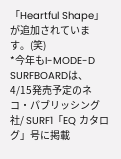「Heartful Shape」が追加されています。(笑)
*今年もI-MODE-D SURFBOARDは、4/15発売予定のネコ・パブリッシング社/ SURF1「EQ カタログ」号に掲載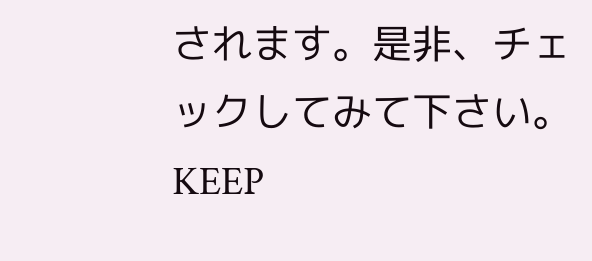されます。是非、チェックしてみて下さい。
KEEP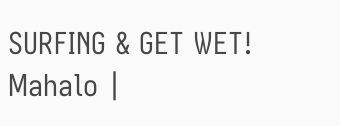SURFING & GET WET!
Mahalo |